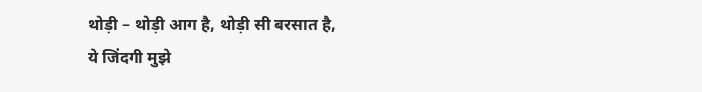थोड़ी – थोड़ी आग है, थोड़ी सी बरसात है,
ये जिंदगी मुझे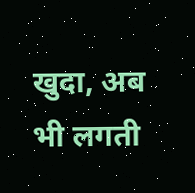खुदा, अब भी लगती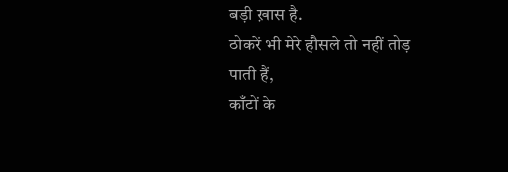बड़ी ख़ास है.
ठोकरें भी मेरे हौसले तो नहीं तोड़ पाती हैं,
काँटों के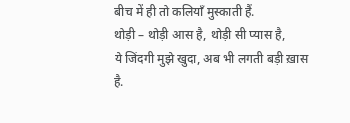बीच में ही तो कलियाँ मुस्काती हैं.
थोड़ी – थोड़ी आस है, थोड़ी सी प्यास है,
ये जिंदगी मुझे खुदा, अब भी लगती बड़ी ख़ास है.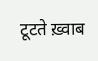टूटते ख़्वाब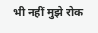भी नहीं मुझे रोक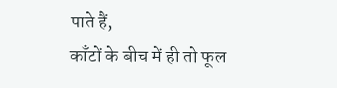पाते हैं,
काँटों के बीच में ही तो फूल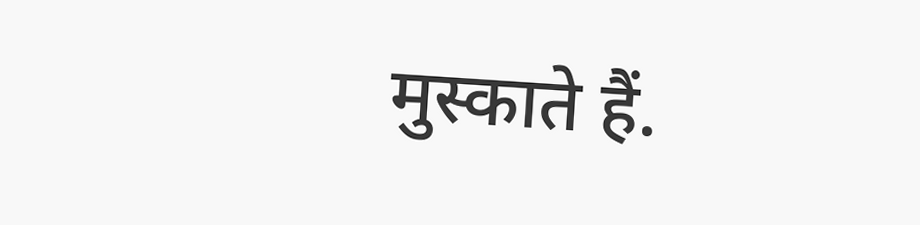मुस्काते हैं.